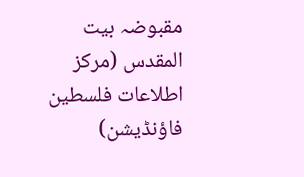مقبوضہ بیت المقدس (مرکز اطلاعات فلسطین فاؤنڈیشن)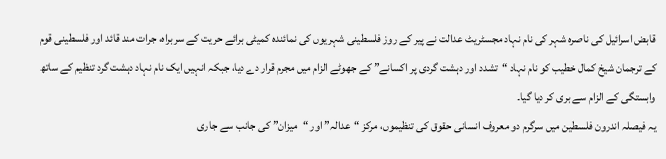قابض اسرائیل کی ناصرہ شہر کی نام نہاد مجسٹریٹ عدالت نے پیر کے روز فلسطینی شہریوں کی نمائندہ کمیٹی برائے حریت کے سربراہ، جرات مند قائد اور فلسطینی قوم کے ترجمان شیخ کمال خطیب کو نام نہاد “تشدد اور دہشت گردی پر اکسانے” کے جھوٹے الزام میں مجرم قرار دے دیا، جبکہ انہیں ایک نام نہاد دہشت گرد تنظیم کے ساتھ وابستگی کے الزام سے بری کر دیا گیا۔
یہ فیصلہ اندرون فلسطین میں سرگرم دو معروف انسانی حقوق کی تنظیموں، مرکز “عدالہ” اور “میزان” کی جانب سے جاری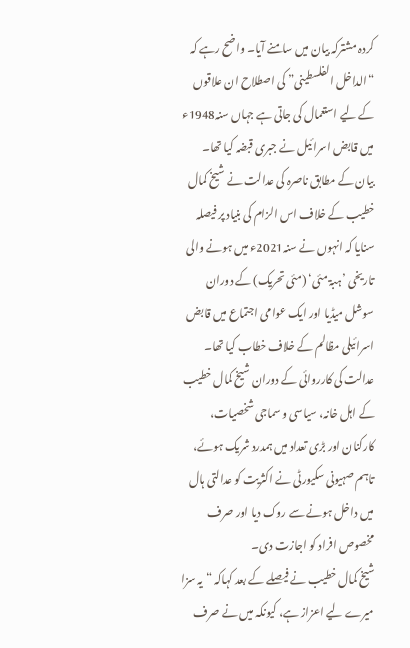کردہ مشترکہ بیان میں سامنے آیا۔ واضح رہے کہ “الداخل الفلسطینی” کی اصطلاح ان علاقوں کے لیے استعمال کی جاتی ہے جہاں سنہ1948ء میں قابض اسرائیل نے جبری قبضہ کیا تھا۔
بیان کے مطابق ناصرہ کی عدالت نے شیخ کمال خطیب کے خلاف اس الزام کی بنیاد پر فیصلہ سنایا کہ انہوں نے سنہ2021ء میں ہونے والی تاریخی ’ہبۃ مئی‘ (مئی تحریک) کے دوران سوشل میڈیا اور ایک عوامی اجتماع میں قابض اسرائیلی مظالم کے خلاف خطاب کیا تھا۔
عدالت کی کارروائی کے دوران شیخ کمال خطیب کے اہل خانہ، سیاسی و سماجی شخصیات، کارکنان اور بڑی تعداد میں ہمدرد شریک ہوئے، تاہم صہیونی سکیورٹی نے اکثریت کو عدالتی ہال میں داخل ہونے سے روک دیا اور صرف مخصوص افراد کو اجازت دی۔
شیخ کمال خطیب نے فیصلے کے بعد کہاکہ “یہ سزا میرے لیے اعزاز ہے، کیونکہ میں نے صرف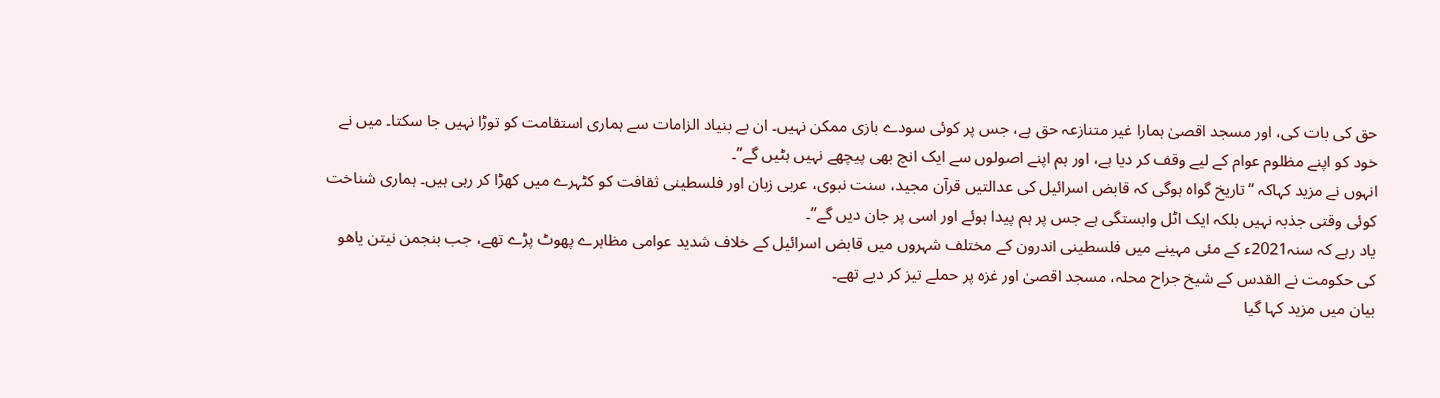حق کی بات کی، اور مسجد اقصیٰ ہمارا غیر متنازعہ حق ہے، جس پر کوئی سودے بازی ممکن نہیں۔ ان بے بنیاد الزامات سے ہماری استقامت کو توڑا نہیں جا سکتا۔ میں نے خود کو اپنے مظلوم عوام کے لیے وقف کر دیا ہے، اور ہم اپنے اصولوں سے ایک انچ بھی پیچھے نہیں ہٹیں گے”۔
انہوں نے مزید کہاکہ “تاریخ گواہ ہوگی کہ قابض اسرائیل کی عدالتیں قرآن مجید، سنت نبوی، عربی زبان اور فلسطینی ثقافت کو کٹہرے میں کھڑا کر رہی ہیں۔ ہماری شناخت کوئی وقتی جذبہ نہیں بلکہ ایک اٹل وابستگی ہے جس پر ہم پیدا ہوئے اور اسی پر جان دیں گے”۔
یاد رہے کہ سنہ2021ء کے مئی مہینے میں فلسطینی اندرون کے مختلف شہروں میں قابض اسرائیل کے خلاف شدید عوامی مظاہرے پھوٹ پڑے تھے، جب بنجمن نیتن یاھو کی حکومت نے القدس کے شیخ جراح محلہ، مسجد اقصیٰ اور غزہ پر حملے تیز کر دیے تھے۔
بیان میں مزید کہا گیا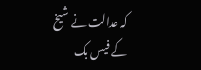کہ عدالت نے شیخ کے فیس بک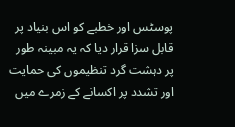پوسٹس اور خطبے کو اس بنیاد پر قابل سزا قرار دیا کہ یہ مبینہ طور پر دہشت گرد تنظیموں کی حمایت اور تشدد پر اکسانے کے زمرے میں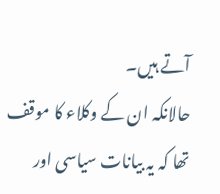آتے ہیں۔
حالانکہ ان کے وکلاء کا موقف تھا کہ یہ بیانات سیاسی اور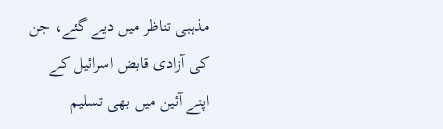مذہبی تناظر میں دیے گئے، جن کی آزادی قابض اسرائیل کے اپنے آئین میں بھی تسلیم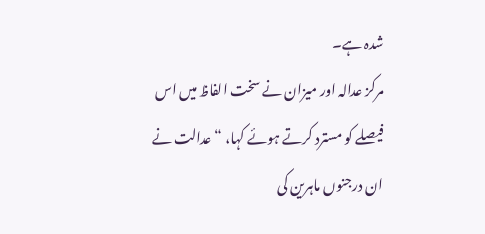شدہ ہے۔
مرکز عدالہ اور میزان نے سخت الفاظ میں اس فیصلے کو مسترد کرتے ہوئے کہا، “عدالت نے ان درجنوں ماہرین کی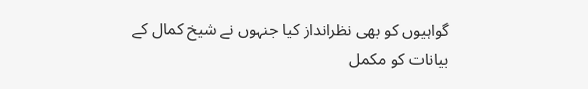گواہیوں کو بھی نظرانداز کیا جنہوں نے شیخ کمال کے بیانات کو مکمل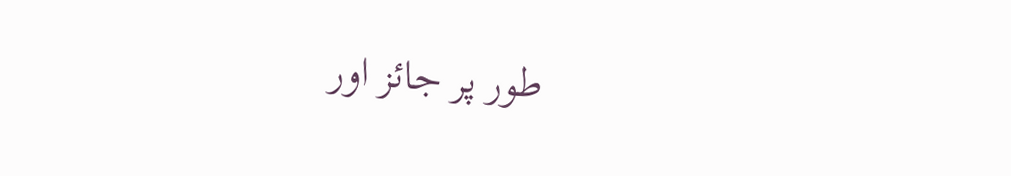طور پر جائز اور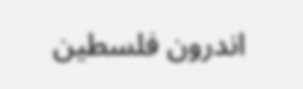اندرون فلسطین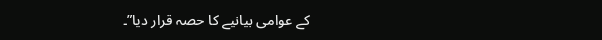کے عوامی بیانیے کا حصہ قرار دیا”۔